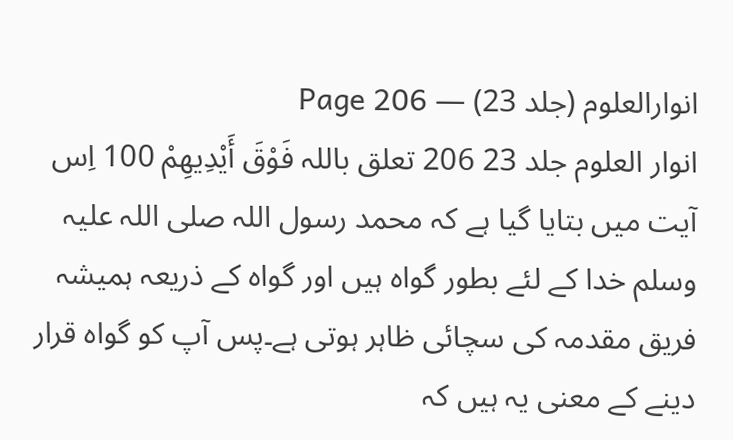انوارالعلوم (جلد 23) — Page 206
انوار العلوم جلد 23 206 تعلق باللہ فَوْقَ أَيْدِيهِمْ 100 اِس آیت میں بتایا گیا ہے کہ محمد رسول اللہ صلی اللہ علیہ وسلم خدا کے لئے بطور گواہ ہیں اور گواہ کے ذریعہ ہمیشہ فریق مقدمہ کی سچائی ظاہر ہوتی ہے۔پس آپ کو گواہ قرار دینے کے معنی یہ ہیں کہ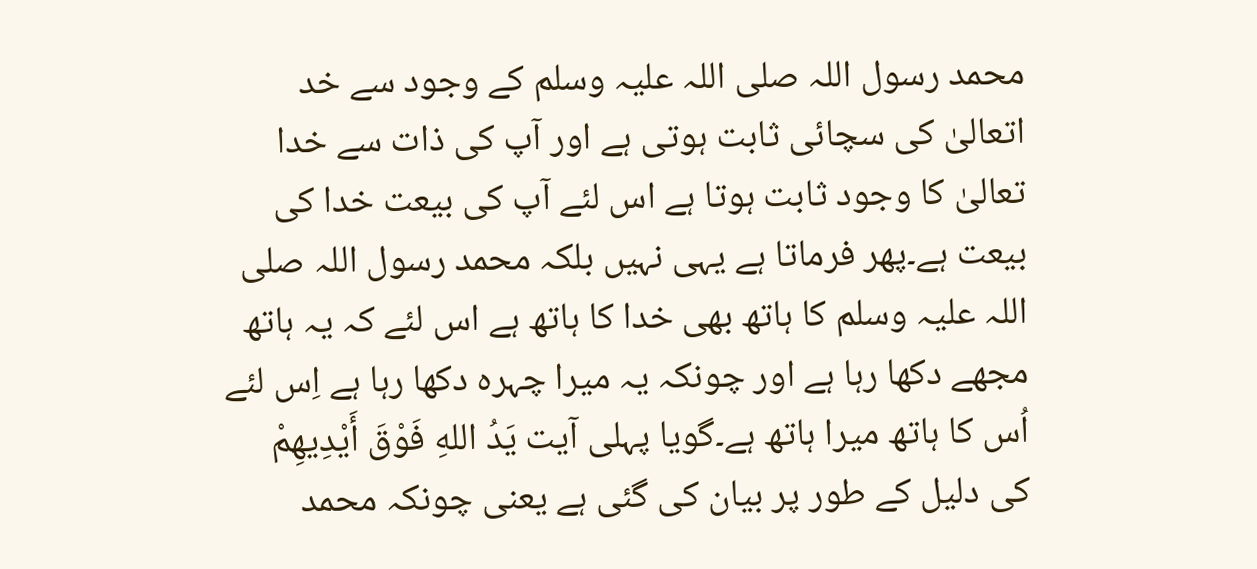محمد رسول اللہ صلی اللہ علیہ وسلم کے وجود سے خد اتعالیٰ کی سچائی ثابت ہوتی ہے اور آپ کی ذات سے خدا تعالیٰ کا وجود ثابت ہوتا ہے اس لئے آپ کی بیعت خدا کی بیعت ہے۔پھر فرماتا ہے یہی نہیں بلکہ محمد رسول اللہ صلی اللہ علیہ وسلم کا ہاتھ بھی خدا کا ہاتھ ہے اس لئے کہ یہ ہاتھ مجھے دکھا رہا ہے اور چونکہ یہ میرا چہرہ دکھا رہا ہے اِس لئے اُس کا ہاتھ میرا ہاتھ ہے۔گویا پہلی آیت يَدُ اللهِ فَوْقَ أَيْدِيهِمْ کی دلیل کے طور پر بیان کی گئی ہے یعنی چونکہ محمد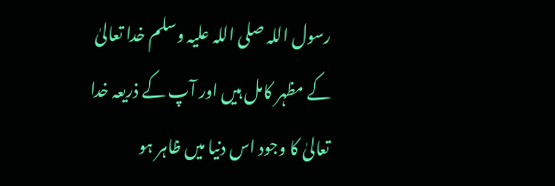رسول اللہ صلی اللہ علیہ وسلم خدا تعالیٰ کے مظہر کامل ہیں اور آپ کے ذریعہ خدا تعالیٰ کا وجود اس دنیا میں ظاہر ہو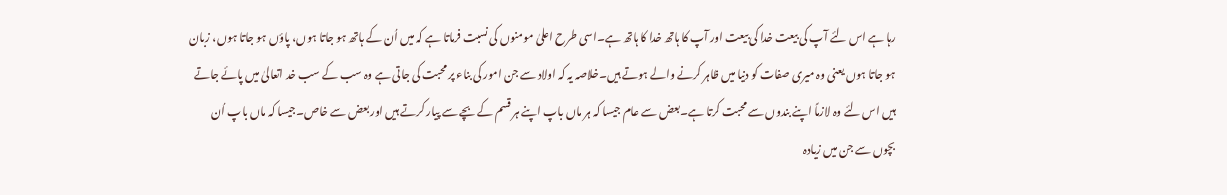رہا ہے اس لئے آپ کی بیعت خدا کی بیعت اور آپ کا ہاتھ خدا کا ہاتھ ہے۔اسی طرح اعلیٰ مومنوں کی نسبت فرماتا ہے کہ میں اُن کے ہاتھ ہو جاتا ہوں، پاؤں ہو جاتا ہوں، زبان ہو جاتا ہوں یعنی وہ میری صفات کو دنیا میں ظاہر کرنے والے ہوتے ہیں۔خلاصہ یہ کہ اولاد سے جن امور کی بناء پر محبت کی جاتی ہے وہ سب کے سب خد اتعالیٰ میں پائے جاتے ہیں اس لئے وہ لازماً اپنے بندوں سے محبت کرتا ہے۔بعض سے عام جیسا کہ ہر ماں باپ اپنے ہر قسم کے بچے سے پیار کرتے ہیں اور بعض سے خاص۔جیسا کہ ماں باپ اُن بچوں سے جن میں زیادہ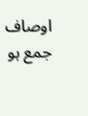اوصاف جمع ہو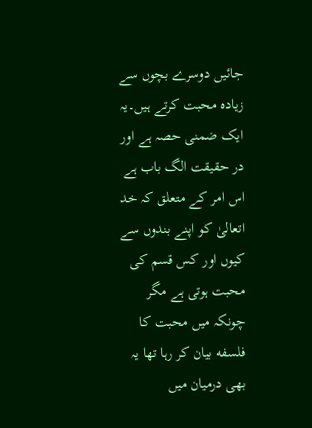جائیں دوسرے بچوں سے زیادہ محبت کرتے ہیں۔یہ ایک ضمنی حصہ ہے اور در حقیقت الگ باب ہے اس امر کے متعلق کہ خد اتعالیٰ کو اپنے بندوں سے کیوں اور کس قسم کی محبت ہوتی ہے مگر چونکہ میں محبت کا فلسفه بیان کر رہا تھا یہ بھی درمیان میں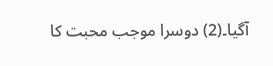آگیا۔(2) دوسرا موجب محبت کا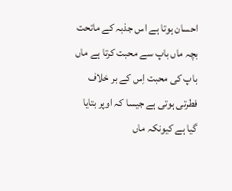احسان ہوتا ہے اس جذبہ کے ماتحت بچہ ماں باپ سے محبت کرتا ہے ماں باپ کی محبت اِس کے بر خلاف فطرتی ہوتی ہے جیسا کہ اوپر بتایا گیا ہے کیونکہ ماں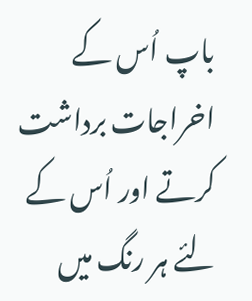باپ اُس کے اخراجات برداشت کرتے اور اُس کے لئے ہر رنگ میں